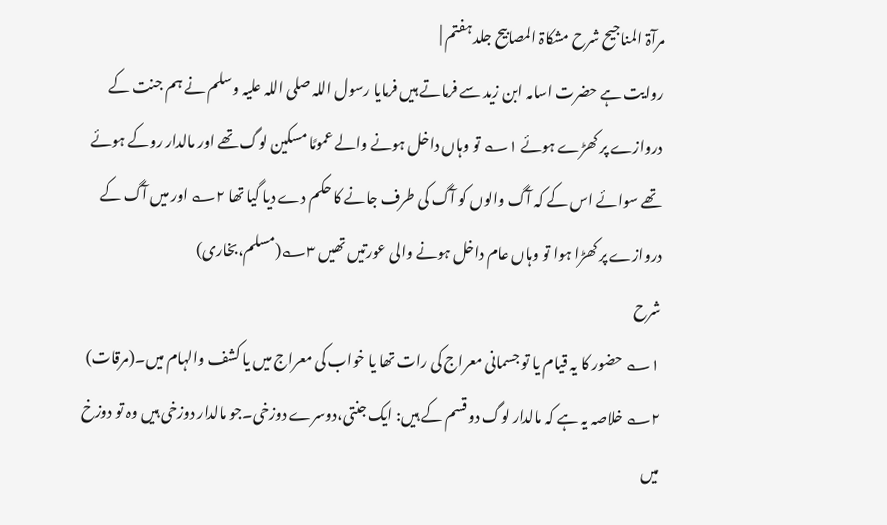مرآۃ المناجیح شرح مشکاۃ المصابیح جلد ہفتم |
روایت ہے حضرت اسامہ ابن زید سے فرماتے ہیں فرمایا رسول اللہ صلی اللہ علیہ وسلم نے ہم جنت کے دروازے پر کھڑے ہوئے ۱؎ تو وہاں داخل ہونے والے عمومًا مسکین لوگ تھے اور مالدار روکے ہوئے تھے سوائے اس کے کہ آگ والوں کو آگ کی طرف جانے کا حکم دے دیا گیا تھا ۲؎ اور میں آگ کے دروازے پر کھڑا ہوا تو وہاں عام داخل ہونے والی عورتیں تھیں ۳؎(مسلم،بخاری)
شرح
۱؎ حضور کا یہ قیام یا تو جسمانی معراج کی رات تھا یا خواب کی معراج میں یا کشف والہام میں۔(مرقات) ۲؎ خلاصہ یہ ہے کہ مالدار لوگ دو قسم کے ہیں: ایک جنتی،دوسرے دوزخی۔جو مالدار دوزخی ہیں وہ تو دوزخ میں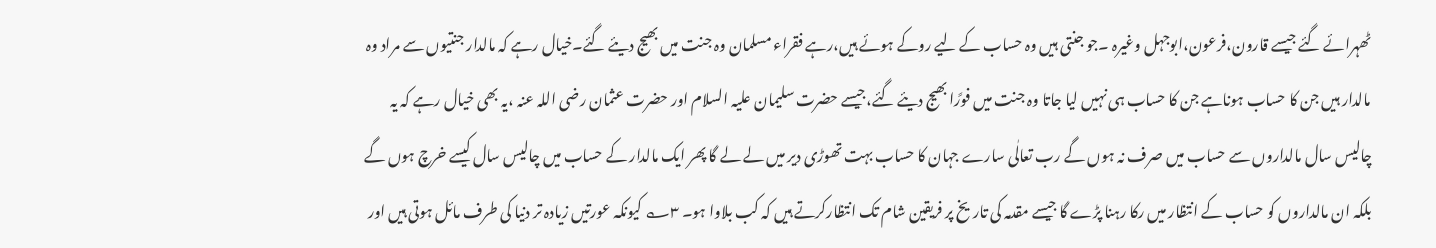ٹھہرائے گئے جیسے قارون،فرعون،ابوجہل وغیرہ ۔جو جنتی ہیں وہ حساب کے لیے روکے ہوئے ہیں،رہے فقراء مسلمان وہ جنت میں بھیج دیئے گئے۔خیال رہے کہ مالدار جنتیوں سے مراد وہ مالدار ہیں جن کا حساب ہوناہے جن کا حساب ہی نہیں لیا جاتا وہ جنت میں فورًا بھیج دیئے گئے،جیسے حضرت سلیمان علیہ السلام اور حضرت عثمان رضی اللہ عنہ ،یہ بھی خیال رہے کہ یہ چالیس سال مالداروں سے حساب میں صرف نہ ہوں گے رب تعالٰی سارے جہان کا حساب بہت تھوڑی دیر میں لے لے گا پھر ایک مالدار کے حساب میں چالیس سال کیسے خرچ ہوں گے بلکہ ان مالداروں کو حساب کے انتظار میں رکا رہنا پڑے گا جیسے مقدمہ کی تاریخ پر فریقین شام تک انتظارکرتے ہیں کہ کب بلاوا ہو۔ ۳؎ کیونکہ عورتیں زیادہ تر دنیا کی طرف مائل ہوتی ہیں اور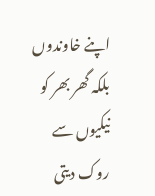اپنے خاوندوں بلکہ گھر بھر کو نیکیوں سے روک دیتی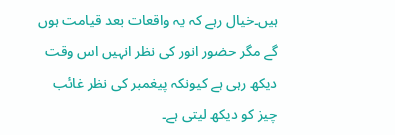ہیں۔خیال رہے کہ یہ واقعات بعد قیامت ہوں گے مگر حضور انور کی نظر انہیں اس وقت دیکھ رہی ہے کیونکہ پیغمبر کی نظر غائب چیز کو دیکھ لیتی ہے۔